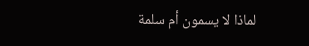لماذا لا يسمون أم سلمة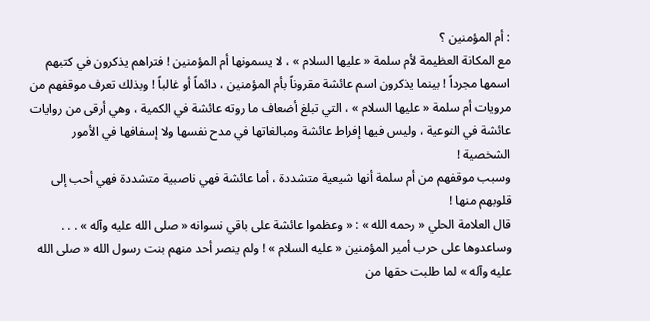: أم المؤمنين ؟
مع المكانة العظيمة لأم سلمة « عليها السلام » ، لا يسمونها أم المؤمنين ! فتراهم يذكرون في كتبهم اسمها مجرداً ! بينما يذكرون اسم عائشة مقروناً بأم المؤمنين ، دائماً أو غالباً ! وبذلك تعرف موقفهم من مرويات أم سلمة « عليها السلام » ، التي تبلغ أضعاف ما روته عائشة في الكمية ، وهي أرقى من روايات عائشة في النوعية ، وليس فيها إفراط عائشة ومبالغاتها في مدح نفسها ولا إسفافها في الأمور الشخصية !
وسبب موقفهم من أم سلمة أنها شيعية متشددة ، أما عائشة فهي ناصبية متشددة فهي أحب إلى قلوبهم منها !
قال العلامة الحلي « رحمه الله » : « وعظموا عائشة على باقي نسوانه « صلى الله عليه وآله » . . . وساعدوها على حرب أمير المؤمنين « عليه السلام » ! ولم ينصر أحد منهم بنت رسول الله « صلى الله عليه وآله » لما طلبت حقها من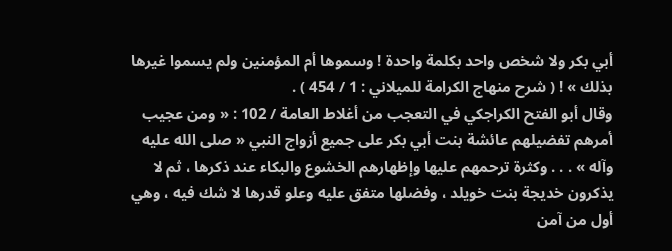أبي بكر ولا شخص واحد بكلمة واحدة ! وسموها أم المؤمنين ولم يسموا غيرها بذلك » ! ( شرح منهاج الكرامة للميلاني : 1 / 454 ) .
وقال أبو الفتح الكراجكي في التعجب من أغلاط العامة / 102 : « ومن عجيب أمرهم تفضيلهم عائشة بنت أبي بكر على جميع أزواج النبي « صلى الله عليه وآله » . . . وكثرة ترحمهم عليها وإظهارهم الخشوع والبكاء عند ذكرها ، ثم لا يذكرون خديجة بنت خويلد ، وفضلها متفق عليه وعلو قدرها لا شك فيه ، وهي أول من آمن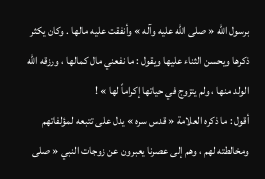برسول الله « صلى الله عليه وآله » وأنفقت عليه مالها . وكان يكثر ذكرها ويحسن الثناء عليها ويقول : ما نفعني مال كمالها ، ورزقه الله الولد منها ، ولم يتزوج في حياتها إكراماً لها » !
أقول : ما ذكره العلامة « قدس سره » يدل على تتبعه لمؤلفاتهم ومخالطته لهم ، وهم إلى عصرنا يعبرون عن زوجات النبي « صلى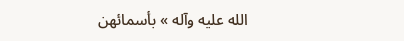الله عليه وآله » بأسمائهن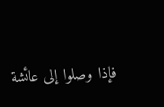فإذا وصلوا إلى عائشة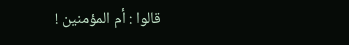قالوا : أم المؤمنين !